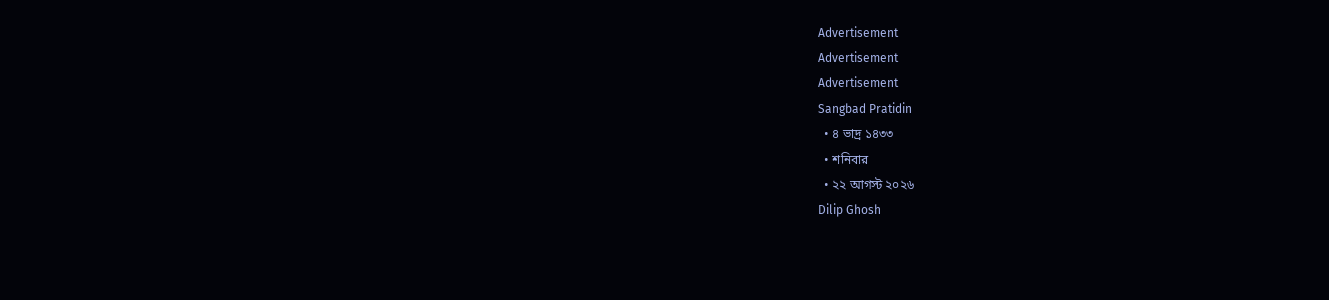Advertisement
Advertisement
Advertisement
Sangbad Pratidin
  • ৪ ভাদ্র ১৪৩৩
  • শনিবার
  • ২২ আগস্ট ২০২৬
Dilip Ghosh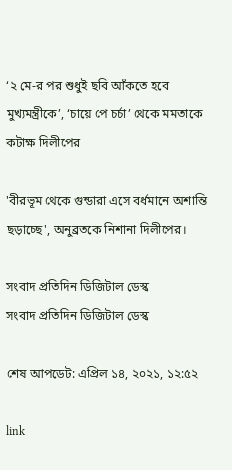‘২ মে-র পর শুধুই ছবি আঁকতে হবে মুখ্যমন্ত্রীকে’, ‘চায়ে পে চর্চা’ থেকে মমতাকে কটাক্ষ দিলীপের

'বীরভূম থেকে গুন্ডারা এসে বর্ধমানে অশান্তি ছড়াচ্ছে', অনুব্রতকে নিশানা দিলীপের।

সংবাদ প্রতিদিন ডিজিটাল ডেস্ক
সংবাদ প্রতিদিন ডিজিটাল ডেস্ক

শেষ আপডেট: এপ্রিল ১৪, ২০২১, ১২:৫২

link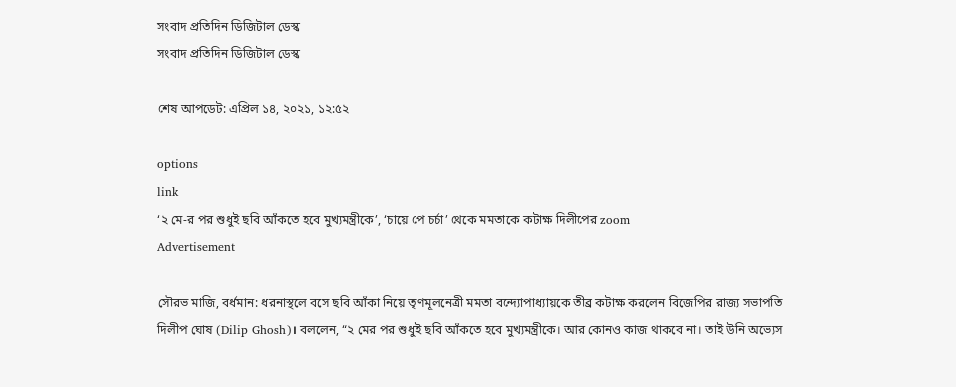সংবাদ প্রতিদিন ডিজিটাল ডেস্ক
সংবাদ প্রতিদিন ডিজিটাল ডেস্ক

শেষ আপডেট: এপ্রিল ১৪, ২০২১, ১২:৫২

options
link
‘২ মে-র পর শুধুই ছবি আঁকতে হবে মুখ্যমন্ত্রীকে’, ‘চায়ে পে চর্চা’ থেকে মমতাকে কটাক্ষ দিলীপের zoom
Advertisement

সৌরভ মাজি, বর্ধমান: ধরনাস্থলে বসে ছবি আঁকা নিয়ে তৃণমূলনেত্রী মমতা বন্দ্যোপাধ্যায়কে তীব্র কটাক্ষ করলেন বিজেপির রাজ্য সভাপতি দিলীপ ঘোষ (Dilip Ghosh)। বললেন, “২ মের পর শুধুই ছবি আঁকতে হবে মুখ্যমন্ত্রীকে। আর কোনও কাজ থাকবে না। তাই উনি অভ্যেস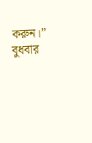করুন।” বুধবার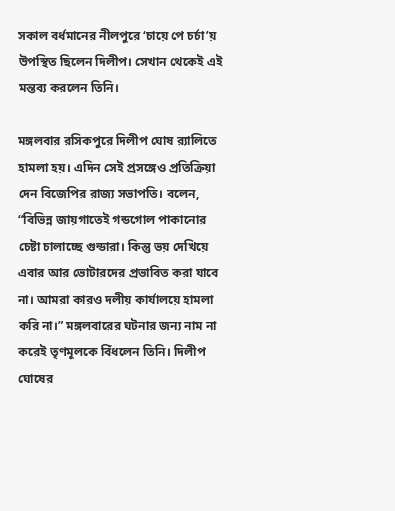সকাল বর্ধমানের নীলপুরে ‘চায়ে পে চর্চা’য় উপস্থিত ছিলেন দিলীপ। সেখান থেকেই এই মন্তব্য করলেন তিনি।

মঙ্গলবার রসিকপুরে দিলীপ ঘোষ ব়্যালিতে হামলা হয়। এদিন সেই প্রসঙ্গেও প্রতিক্রিয়া দেন বিজেপির রাজ্য সভাপতি। বলেন, “বিভিন্ন জায়গাতেই গন্ডগোল পাকানোর চেষ্টা চালাচ্ছে গুন্ডারা। কিন্তু ভয় দেখিয়ে এবার আর ভোটারদের প্রভাবিত করা যাবে না। আমরা কারও দলীয় কার্যালয়ে হামলা করি না।” মঙ্গলবারের ঘটনার জন্য নাম না করেই তৃণমূলকে বিঁধলেন তিনি। দিলীপ ঘোষের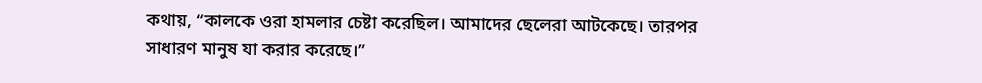কথায়, “কালকে ওরা হামলার চেষ্টা করেছিল। আমাদের ছেলেরা আটকেছে। তারপর সাধারণ মানুষ যা করার করেছে।”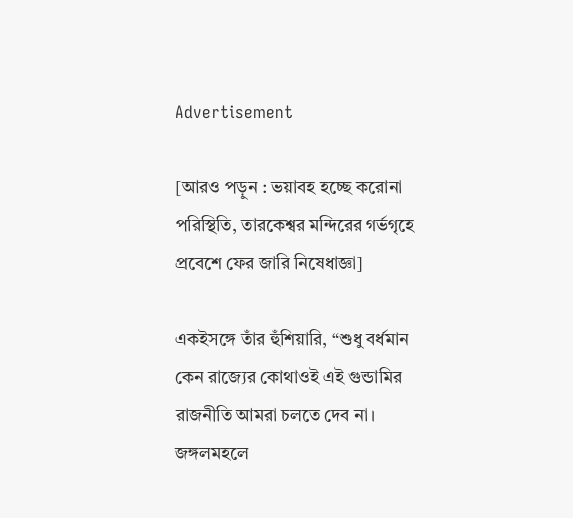Advertisement

[আরও পড়ুন : ভয়াবহ হচ্ছে করোনা পরিস্থিতি, তারকেশ্বর মন্দিরের গর্ভগৃহে প্রবেশে ফের জারি নিষেধাজ্ঞা]

একইসঙ্গে তাঁর হুঁশিয়ারি, “শুধু বর্ধমান কেন রাজ্যের কোথাওই এই গুন্ডামির রাজনীতি আমরা চলতে দেব না। জঙ্গলমহলে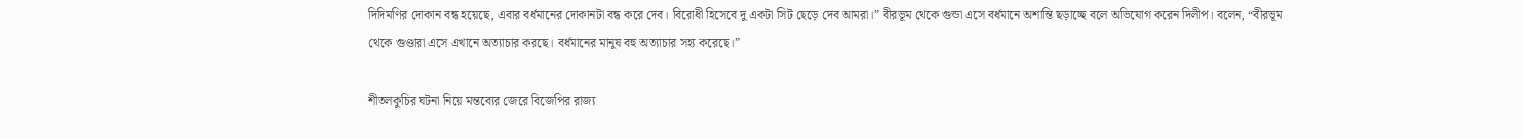দিদিমণির দোকান বন্ধ হয়েছে, এবার বর্ধমানের দোকানটা বন্ধ করে দেব। বিরোধী হিসেবে দু একটা সিট ছেড়ে দেব আমরা।” বীরভূম থেকে গুন্ডা এসে বর্ধমানে অশান্তি ছড়াচ্ছে বলে অভিযোগ করেন দিলীপ। বলেন, “বীরভূম থেকে গুণ্ডারা এসে এখানে অত্যাচার করছে। বর্ধমানের মানুষ বহু অত্যাচার সহ্য করেছে।”

শীতলকুচির ঘটনা নিয়ে মন্তব্যের জেরে বিজেপির রাজ্য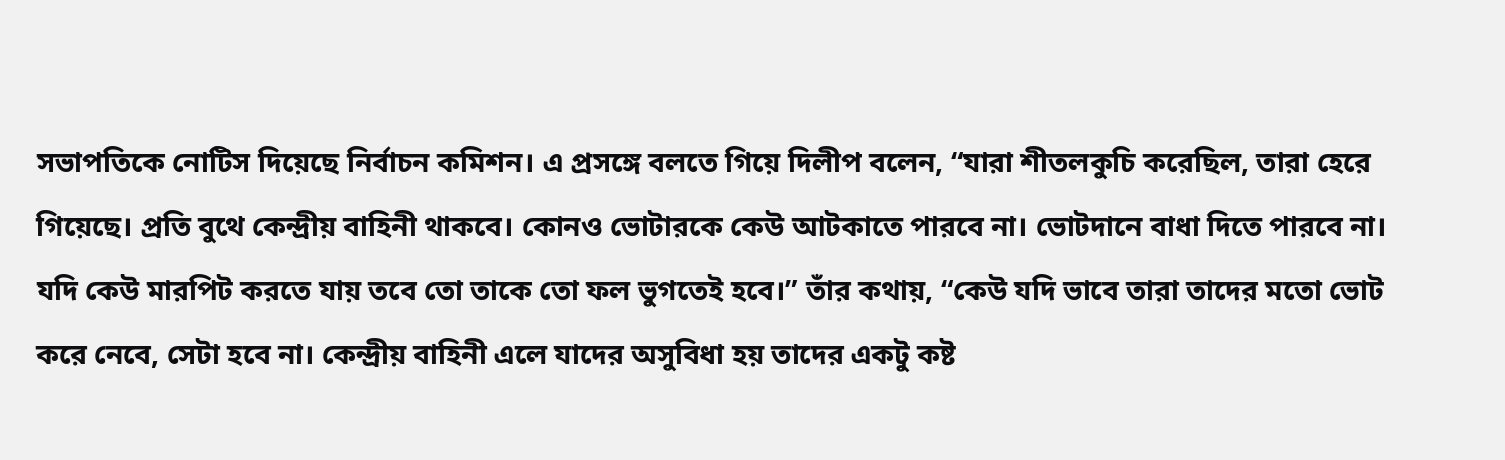সভাপতিকে নোটিস দিয়েছে নির্বাচন কমিশন। এ প্রসঙ্গে বলতে গিয়ে দিলীপ বলেন, “যারা শীতলকুচি করেছিল, তারা হেরে গিয়েছে। প্রতি বুথে কেন্দ্রীয় বাহিনী থাকবে। কোনও ভোটারকে কেউ আটকাতে পারবে না। ভোটদানে বাধা দিতে পারবে না। যদি কেউ মারপিট করতে যায় তবে তো তাকে তো ফল ভুগতেই হবে।” তাঁর কথায়, “কেউ যদি ভাবে তারা তাদের মতো ভোট করে নেবে, সেটা হবে না। কেন্দ্রীয় বাহিনী এলে যাদের অসুবিধা হয় তাদের একটু কষ্ট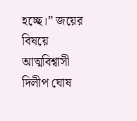হচ্ছে।” জয়ের বিষয়ে আত্মবিশ্বাসী দিলীপ ঘোষ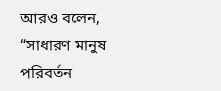আরও বলেন, “সাধারণ মানুষ পরিবর্তন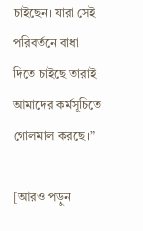চাইছেন। যারা সেই পরিবর্তনে বাধা দিতে চাইছে তারাই আমাদের কর্মসূচিতে গোলমাল করছে।”

[আরও পড়ুন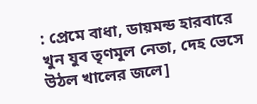: প্রেমে বাধা, ডায়মন্ড হারবারে খুন যুব তৃণমূল নেতা, দেহ ভেসে উঠল খালের জলে]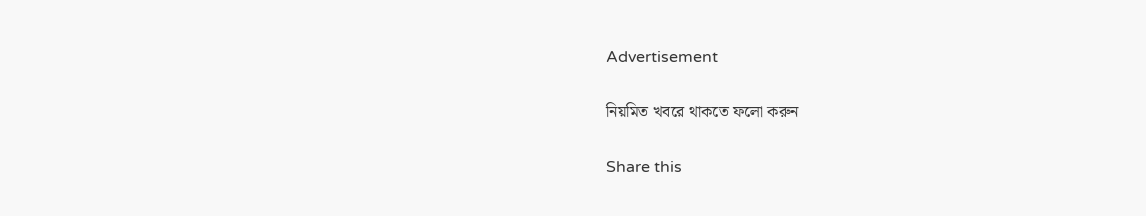Advertisement

নিয়মিত খবরে থাকতে ফলো করুন

Share this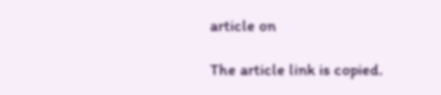article on

The article link is copied.